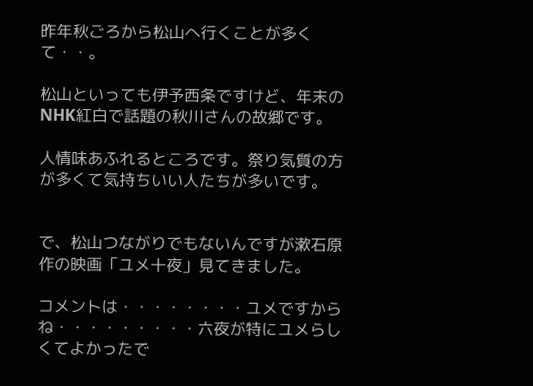昨年秋ごろから松山へ行くことが多くて・・。

松山といっても伊予西条ですけど、年末のNHK紅白で話題の秋川さんの故郷です。

人情味あふれるところです。祭り気質の方が多くて気持ちいい人たちが多いです。


で、松山つながりでもないんですが漱石原作の映画「ユメ十夜」見てきました。

コメントは・・・・・・・・ユメですからね・・・・・・・・・六夜が特にユメらしくてよかったで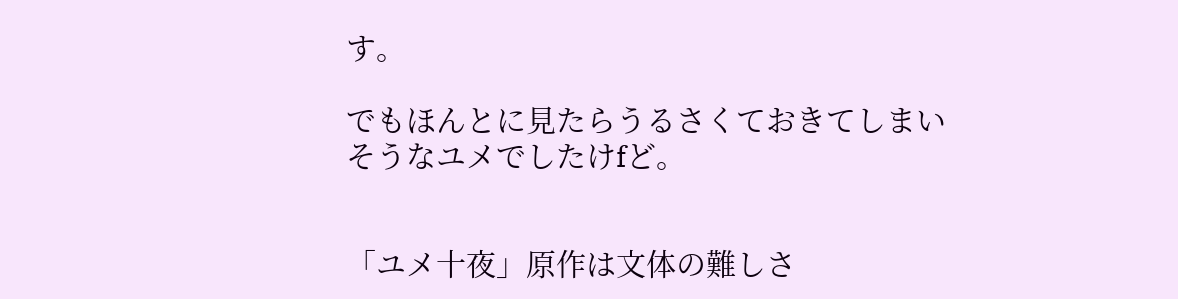す。

でもほんとに見たらうるさくておきてしまいそうなユメでしたけfど。


「ユメ十夜」原作は文体の難しさ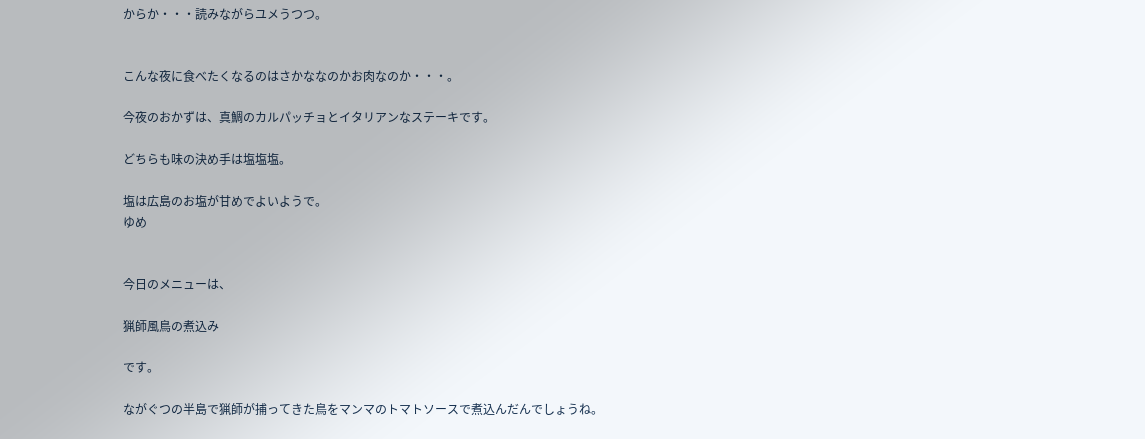からか・・・読みながらユメうつつ。


こんな夜に食べたくなるのはさかななのかお肉なのか・・・。

今夜のおかずは、真鯛のカルパッチョとイタリアンなステーキです。

どちらも味の決め手は塩塩塩。

塩は広島のお塩が甘めでよいようで。
ゆめ


今日のメニューは、

猟師風鳥の煮込み

です。

ながぐつの半島で猟師が捕ってきた鳥をマンマのトマトソースで煮込んだんでしょうね。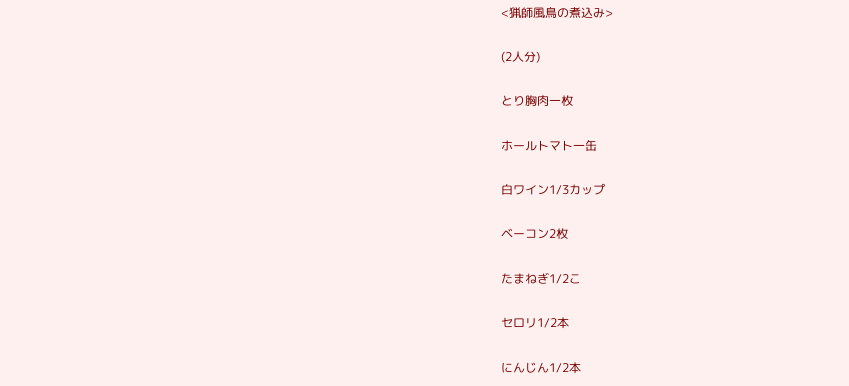<猟師風鳥の煮込み>

(2人分)

とり胸肉一枚

ホールトマト一缶

白ワイン1/3カップ

ベーコン2枚

たまねぎ1/2こ

セロリ1/2本

にんじん1/2本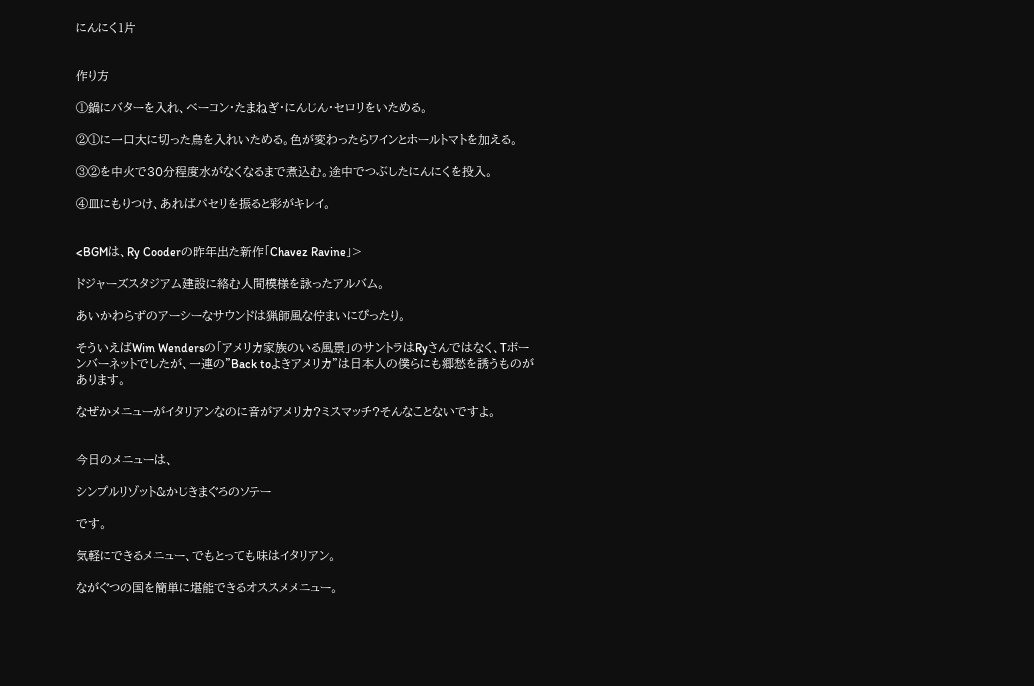にんにく1片


作り方

①鍋にバターを入れ、ベーコン・たまねぎ・にんじん・セロリをいためる。

②①に一口大に切った鳥を入れいためる。色が変わったらワインとホールトマトを加える。

③②を中火で30分程度水がなくなるまで煮込む。途中でつぶしたにんにくを投入。

④皿にもりつけ、あればパセリを振ると彩がキレイ。


<BGMは、Ry Cooderの昨年出た新作「Chavez Ravine」>

ドジャーズスタジアム建設に絡む人間模様を詠ったアルバム。

あいかわらずのアーシーなサウンドは猟師風な佇まいにぴったり。

そういえばWim Wendersの「アメリカ家族のいる風景」のサントラはRyさんではなく、Tボーンバーネットでしたが、一連の"Back toよきアメリカ"は日本人の僕らにも郷愁を誘うものがあります。

なぜかメニューがイタリアンなのに音がアメリカ?ミスマッチ?そんなことないですよ。


今日のメニューは、

シンプルリゾット&かじきまぐろのソテー

です。

気軽にできるメニュー、でもとっても味はイタリアン。

ながぐつの国を簡単に堪能できるオススメメニュー。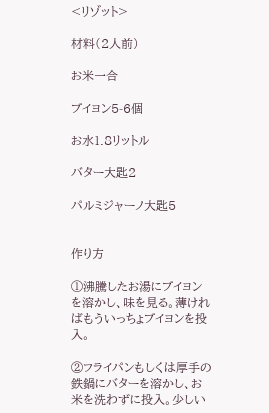<リゾット>

材料(2人前)

お米一合

ブイヨン5-6個

お水1.8リットル

バター大匙2

パルミジャーノ大匙5


作り方

①沸騰したお湯にブイヨンを溶かし、味を見る。薄ければもういっちょブイヨンを投入。

②フライパンもしくは厚手の鉄鍋にバターを溶かし、お米を洗わずに投入。少しい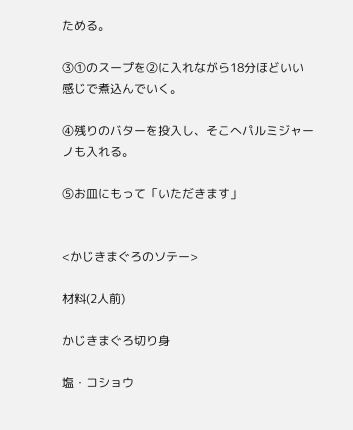ためる。

③①のスープを②に入れながら18分ほどいい感じで煮込んでいく。

④残りのバターを投入し、そこへパルミジャーノも入れる。

⑤お皿にもって「いただきます」


<かじきまぐろのソテー>

材料(2人前)

かじきまぐろ切り身

塩・コショウ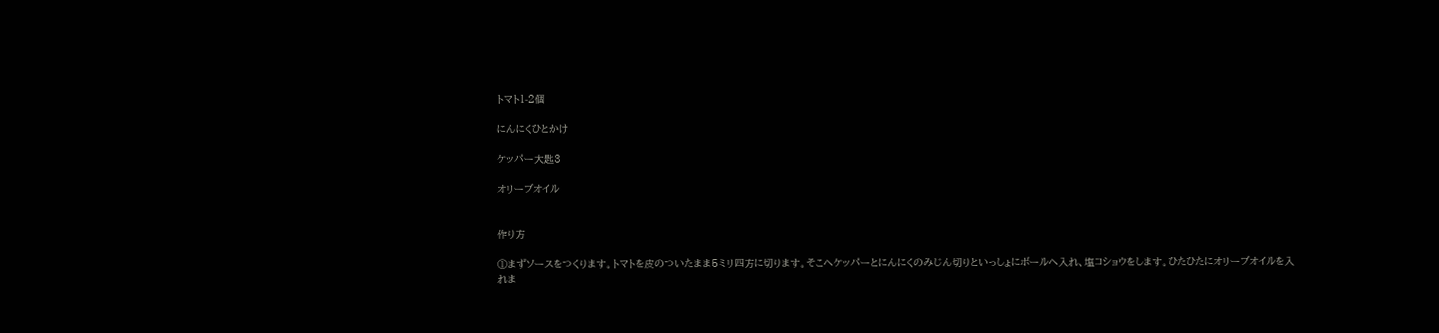トマト1-2個

にんにくひとかけ

ケッパー大匙3

オリーブオイル


作り方

①まずソースをつくります。トマトを皮のついたまま5ミリ四方に切ります。そこへケッパーとにんにくのみじん切りといっしょにボールへ入れ、塩コショウをします。ひたひたにオリーブオイルを入れま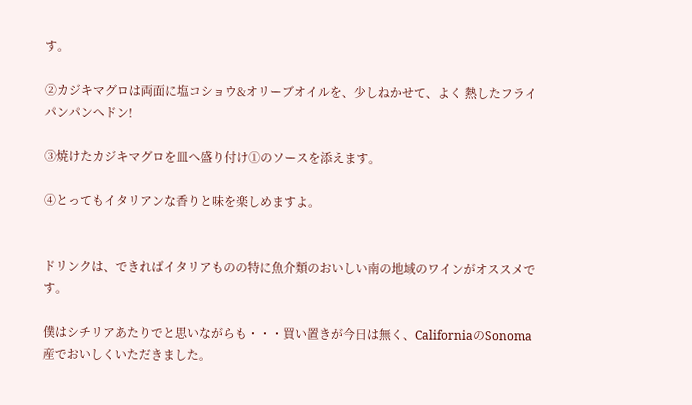す。

②カジキマグロは両面に塩コショウ&オリーブオイルを、少しねかせて、よく 熱したフライパンパンへドン!

③焼けたカジキマグロを皿へ盛り付け①のソースを添えます。

④とってもイタリアンな香りと味を楽しめますよ。


ドリンクは、できればイタリアものの特に魚介類のおいしい南の地域のワインがオススメです。

僕はシチリアあたりでと思いながらも・・・買い置きが今日は無く、CaliforniaのSonoma産でおいしくいただきました。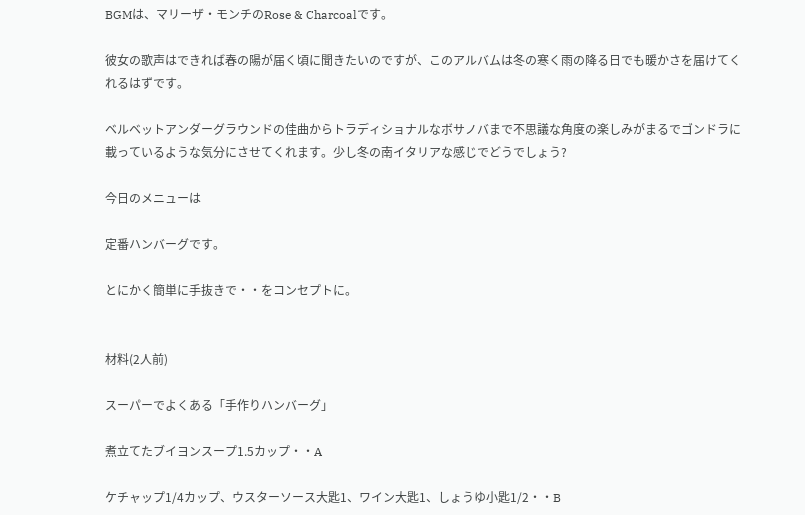BGMは、マリーザ・モンチのRose & Charcoalです。

彼女の歌声はできれば春の陽が届く頃に聞きたいのですが、このアルバムは冬の寒く雨の降る日でも暖かさを届けてくれるはずです。

ベルベットアンダーグラウンドの佳曲からトラディショナルなボサノバまで不思議な角度の楽しみがまるでゴンドラに載っているような気分にさせてくれます。少し冬の南イタリアな感じでどうでしょう?

今日のメニューは

定番ハンバーグです。

とにかく簡単に手抜きで・・をコンセプトに。


材料(2人前)

スーパーでよくある「手作りハンバーグ」

煮立てたブイヨンスープ1.5カップ・・A

ケチャップ1/4カップ、ウスターソース大匙1、ワイン大匙1、しょうゆ小匙1/2・・B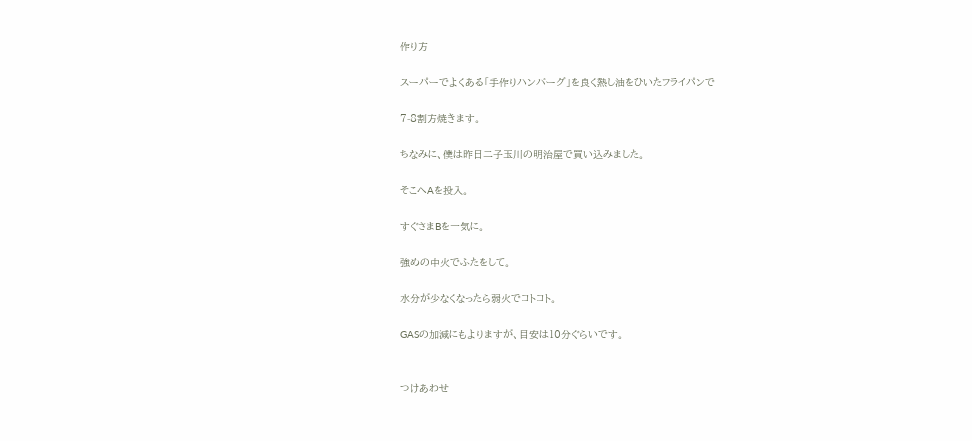作り方

スーパーでよくある「手作りハンバーグ」を良く熱し油をひいたフライパンで

7-8割方焼きます。

ちなみに、僕は昨日二子玉川の明治屋で買い込みました。

そこへAを投入。

すぐさまBを一気に。

強めの中火でふたをして。

水分が少なくなったら弱火でコトコト。

GASの加減にもよりますが、目安は10分ぐらいです。


つけあわせ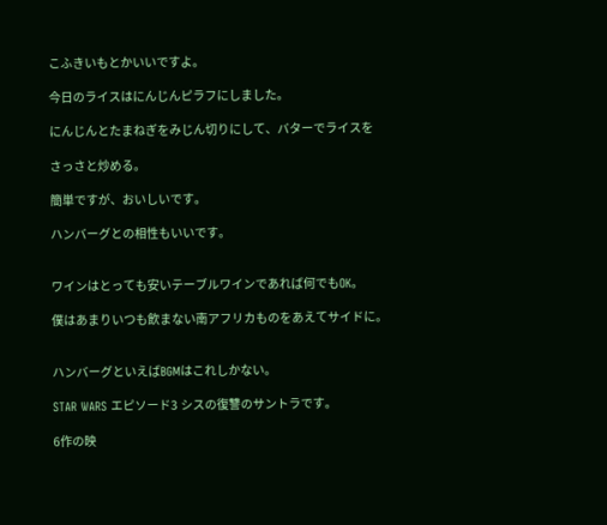こふきいもとかいいですよ。

今日のライスはにんじんピラフにしました。

にんじんとたまねぎをみじん切りにして、バターでライスを

さっさと炒める。

簡単ですが、おいしいです。

ハンバーグとの相性もいいです。


ワインはとっても安いテーブルワインであれば何でもOK。

僕はあまりいつも飲まない南アフリカものをあえてサイドに。


ハンバーグといえばBGMはこれしかない。

STAR WARS エピソード3 シスの復讐のサントラです。

6作の映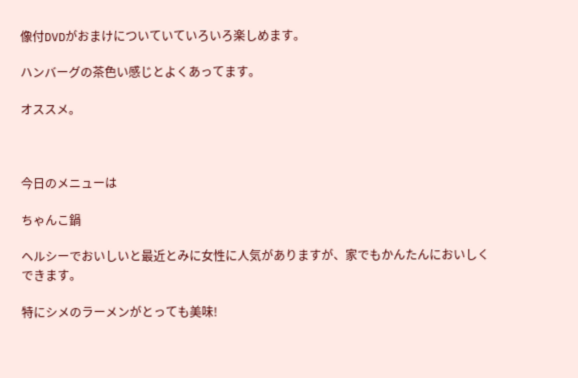像付DVDがおまけについていていろいろ楽しめます。

ハンバーグの茶色い感じとよくあってます。

オススメ。



今日のメニューは

ちゃんこ鍋

ヘルシーでおいしいと最近とみに女性に人気がありますが、家でもかんたんにおいしくできます。

特にシメのラーメンがとっても美味!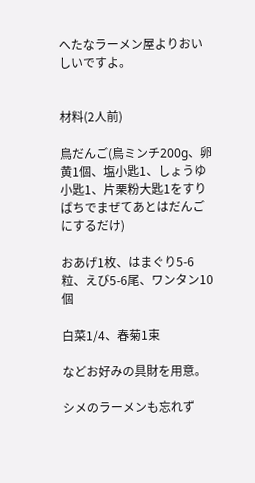へたなラーメン屋よりおいしいですよ。


材料(2人前)

鳥だんご(鳥ミンチ200g、卵黄1個、塩小匙1、しょうゆ小匙1、片栗粉大匙1をすりばちでまぜてあとはだんごにするだけ)

おあげ1枚、はまぐり5-6粒、えび5-6尾、ワンタン10個

白菜1/4、春菊1束

などお好みの具財を用意。

シメのラーメンも忘れず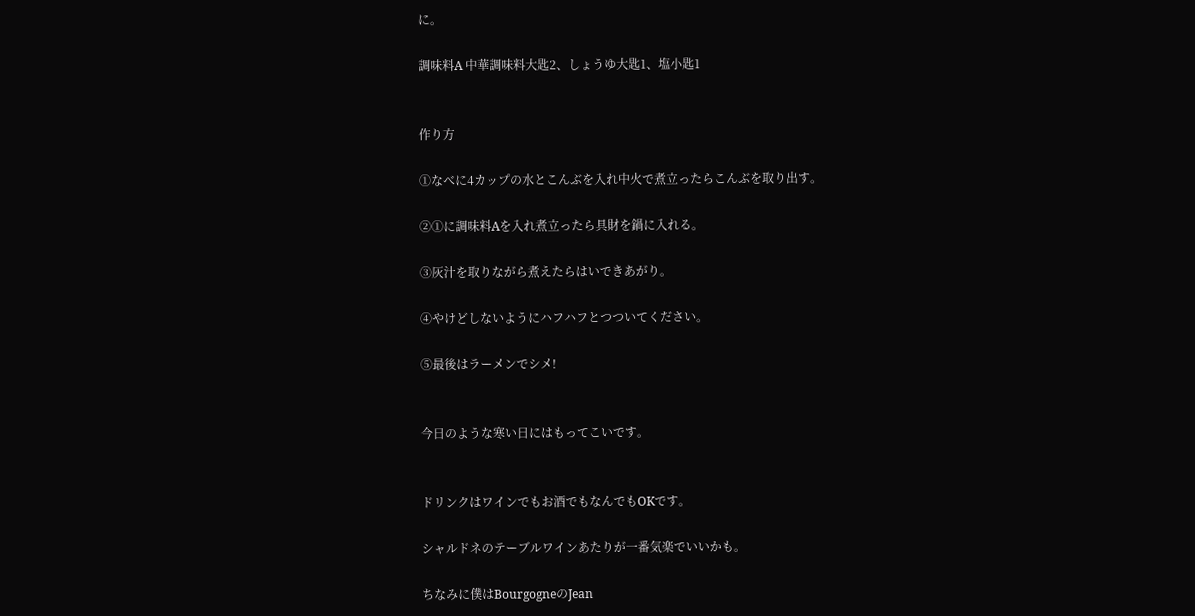に。

調味料A 中華調味料大匙2、しょうゆ大匙1、塩小匙1


作り方

①なべに4カップの水とこんぶを入れ中火で煮立ったらこんぶを取り出す。

②①に調味料Aを入れ煮立ったら具財を鍋に入れる。

③灰汁を取りながら煮えたらはいできあがり。

④やけどしないようにハフハフとつついてください。

⑤最後はラーメンでシメ!


今日のような寒い日にはもってこいです。


ドリンクはワインでもお酒でもなんでもOKです。

シャルドネのテーブルワインあたりが一番気楽でいいかも。

ちなみに僕はBourgogneのJean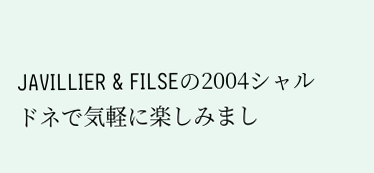JAVILLIER & FILSEの2004シャルドネで気軽に楽しみまし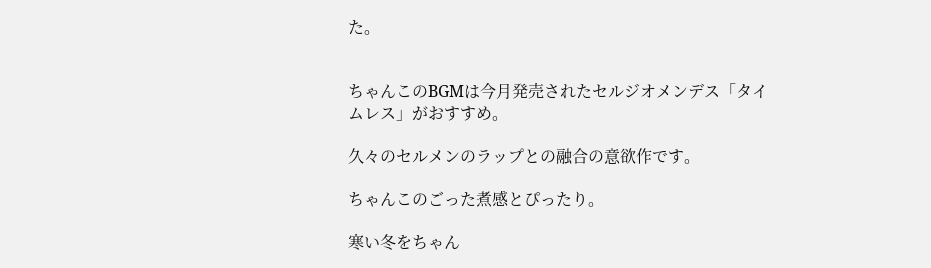た。


ちゃんこのBGMは今月発売されたセルジオメンデス「タイムレス」がおすすめ。

久々のセルメンのラップとの融合の意欲作です。

ちゃんこのごった煮感とぴったり。

寒い冬をちゃん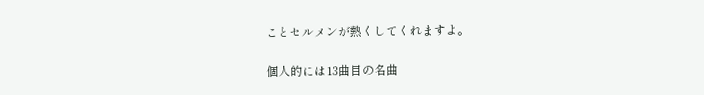ことセルメンが熱くしてくれますよ。

個人的には13曲目の名曲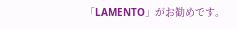「LAMENTO」がお勧めです。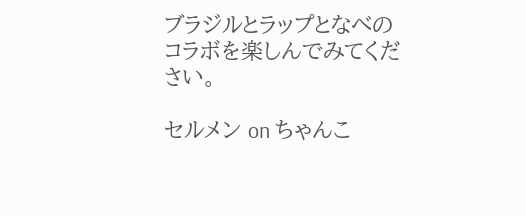ブラジルとラップとなべのコラボを楽しんでみてください。

セルメン on ちゃんこ